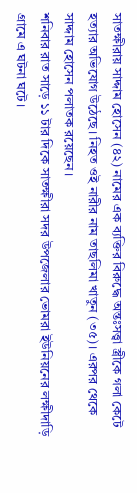সাতক্ষীরায় সাদ্দাম হোসেন (৪২) নামের এক ব্যক্তির বিরুদ্ধে অন্তঃসত্ত্বা স্ত্রীকে গলা কেটে হত্যার অভিযোগ উঠেছে। নিহত ওই নারীর নাম তাছলিমা খাতুন (৩৫)। এরপর থেকে সাদ্দাম হোসেন পলাতক রয়েছেন।
শনিবার রাত সাড়ে ১১ টার দিকে সাতক্ষীরা সদর উপজেলার ভোমরা ইউনিয়নের লক্ষীদাড়ি গ্রামে এ ঘটনা ঘটে।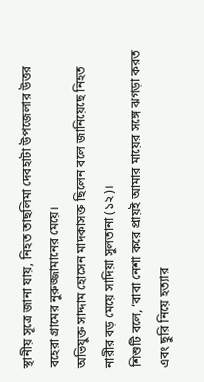স্থানীয় সূত্রে জানা যায়, নিহত তাছলিমা দেবহাটা উপজেলার উত্তর বহেরা গ্রামের নুরুজ্জামানের মেয়ে।
অভিযুক্ত সাদ্দাম হোসেন মাদকাসক্ত ছিলেন বলে জানিয়েছে নিহত নারীর বড় মেয়ে সাদিয়া সুলতানা (১২)।
শিশুটি বলে, ‘বাবা নেশা করে প্রায়ই আমার মায়ের সঙ্গে ঝগড়া করত এবং ছুরি নিয়ে হত্যার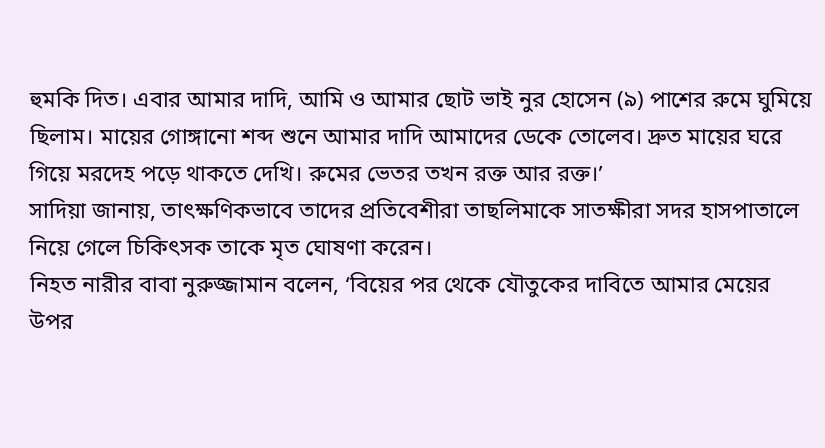হুমকি দিত। এবার আমার দাদি, আমি ও আমার ছোট ভাই নুর হোসেন (৯) পাশের রুমে ঘুমিয়ে ছিলাম। মায়ের গোঙ্গানো শব্দ শুনে আমার দাদি আমাদের ডেকে তোলেব। দ্রুত মায়ের ঘরে গিয়ে মরদেহ পড়ে থাকতে দেখি। রুমের ভেতর তখন রক্ত আর রক্ত।’
সাদিয়া জানায়, তাৎক্ষণিকভাবে তাদের প্রতিবেশীরা তাছলিমাকে সাতক্ষীরা সদর হাসপাতালে নিয়ে গেলে চিকিৎসক তাকে মৃত ঘোষণা করেন।
নিহত নারীর বাবা নুরুজ্জামান বলেন, ‘বিয়ের পর থেকে যৌতুকের দাবিতে আমার মেয়ের উপর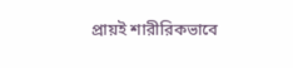প্রায়ই শারীরিকভাবে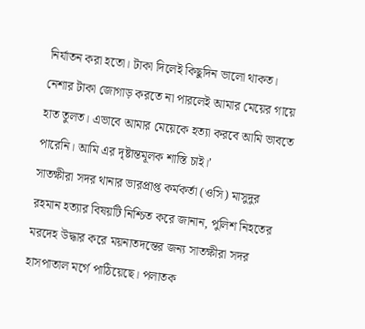নির্যাতন করা হতো। টাকা দিলেই কিছুদিন ভালো থাকত। নেশার টাকা জোগাড় করতে না পারলেই আমার মেয়ের গায়ে হাত তুলত। এভাবে আমার মেয়েকে হত্যা করবে আমি ভাবতে পারেনি। আমি এর দৃষ্টান্তমূলক শাস্তি চাই।’
সাতক্ষীরা সদর থানার ভারপ্রাপ্ত কর্মকর্তা (ওসি) মাসুদুর রহমান হত্যার বিষয়টি নিশ্চিত করে জানান, পুলিশ নিহতের মরদেহ উদ্ধার করে ময়নাতদন্তের জন্য সাতক্ষীরা সদর হাসপাতাল মর্গে পাঠিয়েছে। পলাতক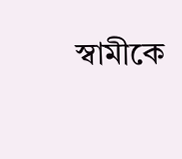স্বামীকে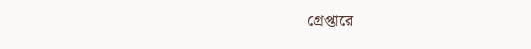গ্রেপ্তারে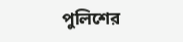পুলিশের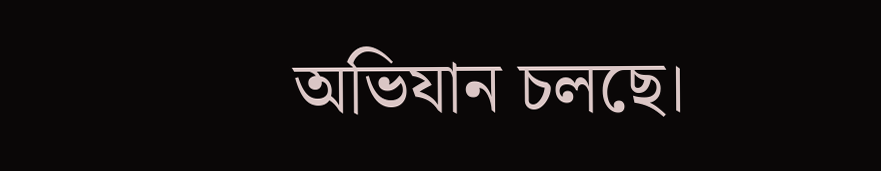অভিযান চলছে।